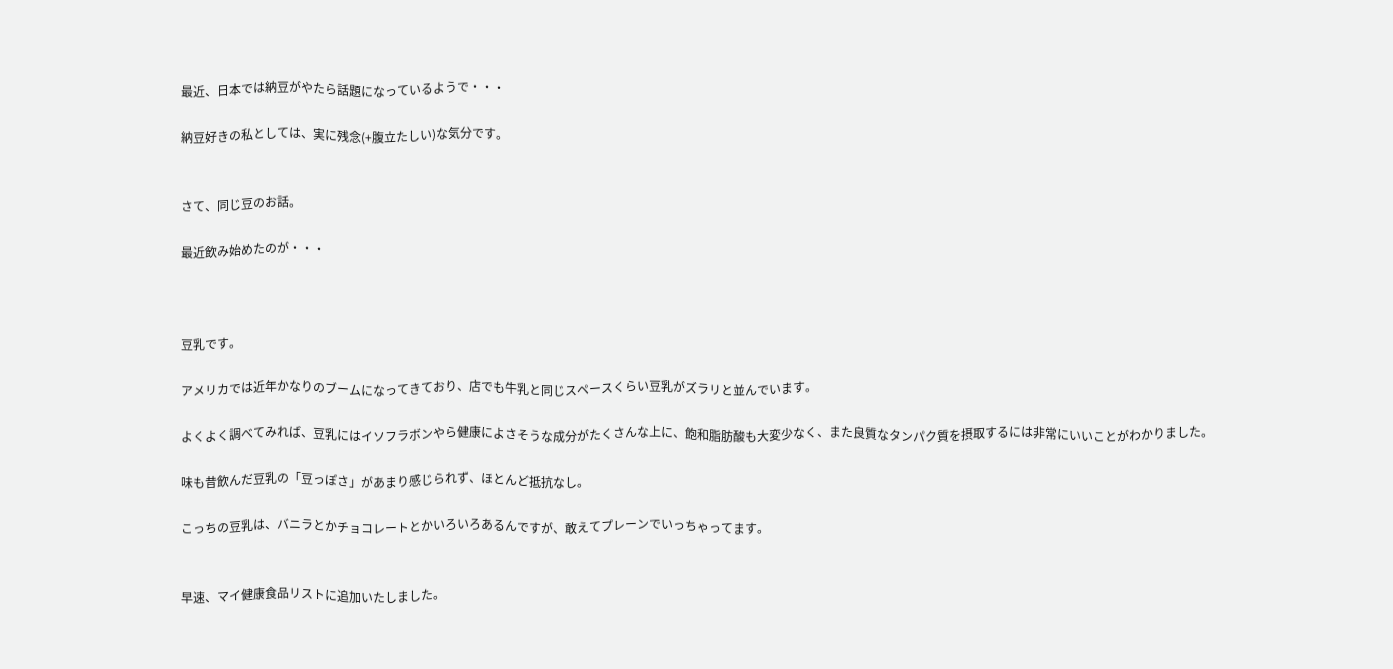最近、日本では納豆がやたら話題になっているようで・・・

納豆好きの私としては、実に残念(+腹立たしい)な気分です。


さて、同じ豆のお話。

最近飲み始めたのが・・・



豆乳です。

アメリカでは近年かなりのブームになってきており、店でも牛乳と同じスペースくらい豆乳がズラリと並んでいます。

よくよく調べてみれば、豆乳にはイソフラボンやら健康によさそうな成分がたくさんな上に、飽和脂肪酸も大変少なく、また良質なタンパク質を摂取するには非常にいいことがわかりました。

味も昔飲んだ豆乳の「豆っぽさ」があまり感じられず、ほとんど抵抗なし。

こっちの豆乳は、バニラとかチョコレートとかいろいろあるんですが、敢えてプレーンでいっちゃってます。


早速、マイ健康食品リストに追加いたしました。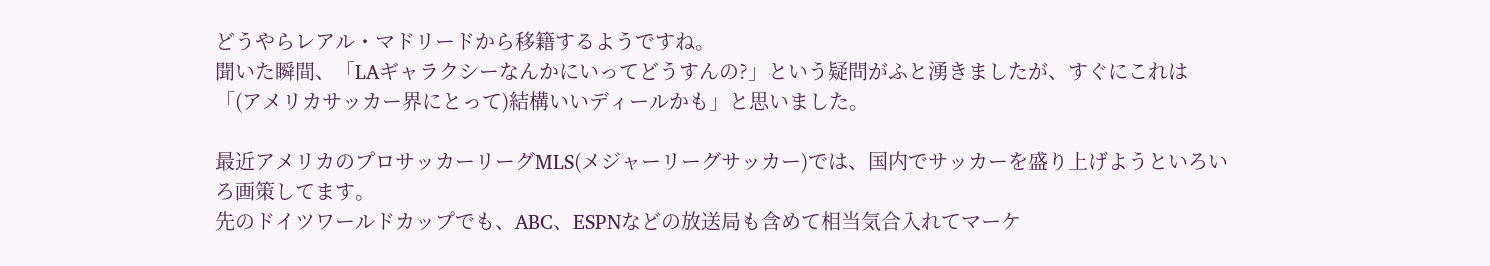どうやらレアル・マドリードから移籍するようですね。
聞いた瞬間、「LAギャラクシーなんかにいってどうすんの?」という疑問がふと湧きましたが、すぐにこれは「(アメリカサッカー界にとって)結構いいディールかも」と思いました。

最近アメリカのプロサッカーリーグMLS(メジャーリーグサッカー)では、国内でサッカーを盛り上げようといろいろ画策してます。
先のドイツワールドカップでも、ABC、ESPNなどの放送局も含めて相当気合入れてマーケ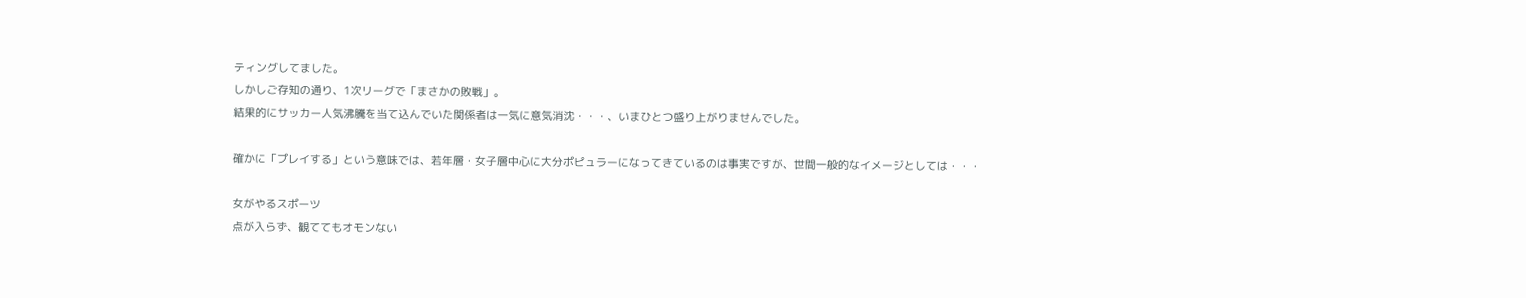ティングしてました。
しかしご存知の通り、1次リーグで「まさかの敗戦」。
結果的にサッカー人気沸騰を当て込んでいた関係者は一気に意気消沈・・・、いまひとつ盛り上がりませんでした。

確かに「プレイする」という意味では、若年層・女子層中心に大分ポピュラーになってきているのは事実ですが、世間一般的なイメージとしては・・・

女がやるスポーツ
点が入らず、観ててもオモンない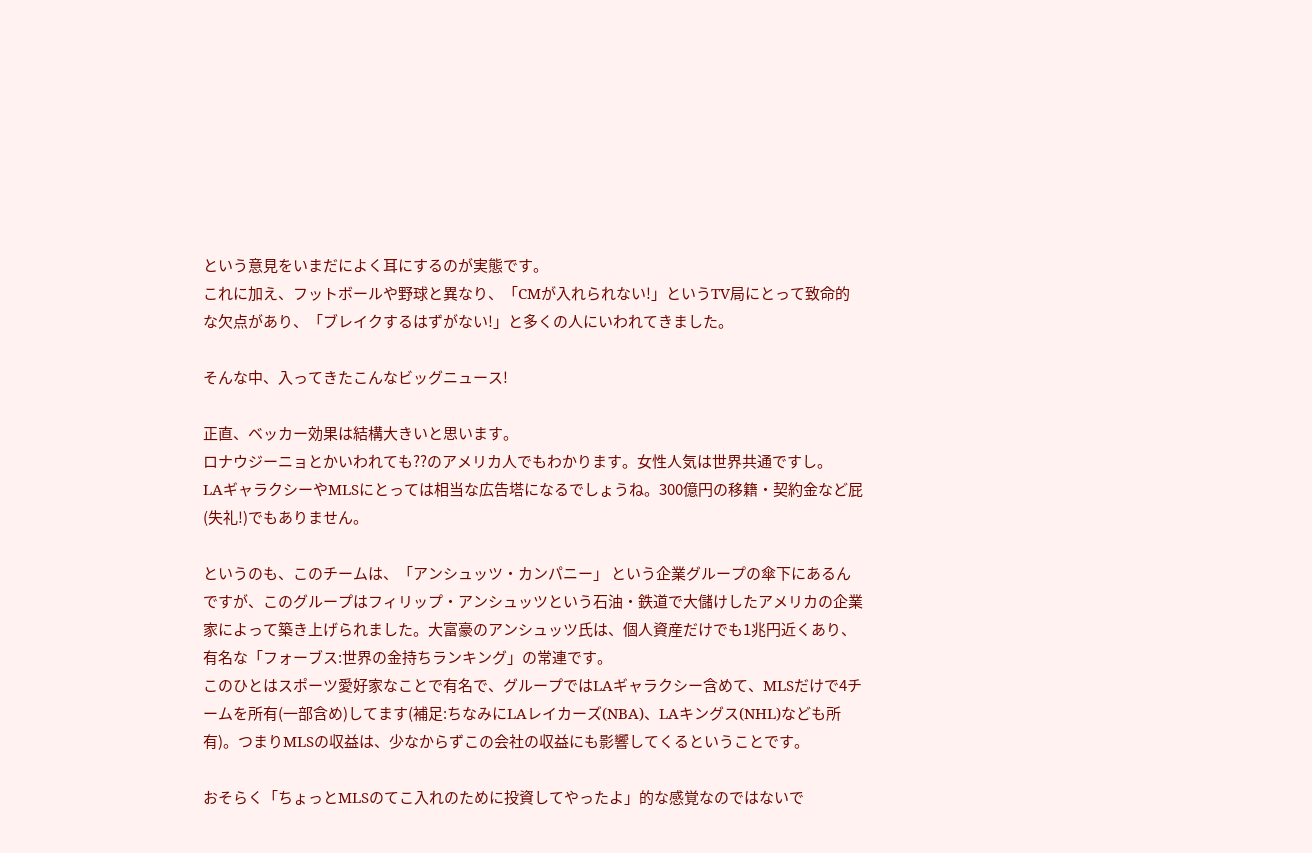という意見をいまだによく耳にするのが実態です。
これに加え、フットボールや野球と異なり、「CMが入れられない!」というTV局にとって致命的な欠点があり、「ブレイクするはずがない!」と多くの人にいわれてきました。

そんな中、入ってきたこんなビッグニュース!

正直、ベッカー効果は結構大きいと思います。
ロナウジーニョとかいわれても??のアメリカ人でもわかります。女性人気は世界共通ですし。
LAギャラクシーやMLSにとっては相当な広告塔になるでしょうね。300億円の移籍・契約金など屁(失礼!)でもありません。

というのも、このチームは、「アンシュッツ・カンパニー」 という企業グループの傘下にあるんですが、このグループはフィリップ・アンシュッツという石油・鉄道で大儲けしたアメリカの企業家によって築き上げられました。大富豪のアンシュッツ氏は、個人資産だけでも1兆円近くあり、有名な「フォーブス:世界の金持ちランキング」の常連です。
このひとはスポーツ愛好家なことで有名で、グループではLAギャラクシー含めて、MLSだけで4チームを所有(一部含め)してます(補足:ちなみにLAレイカーズ(NBA)、LAキングス(NHL)なども所有)。つまりMLSの収益は、少なからずこの会社の収益にも影響してくるということです。

おそらく「ちょっとMLSのてこ入れのために投資してやったよ」的な感覚なのではないで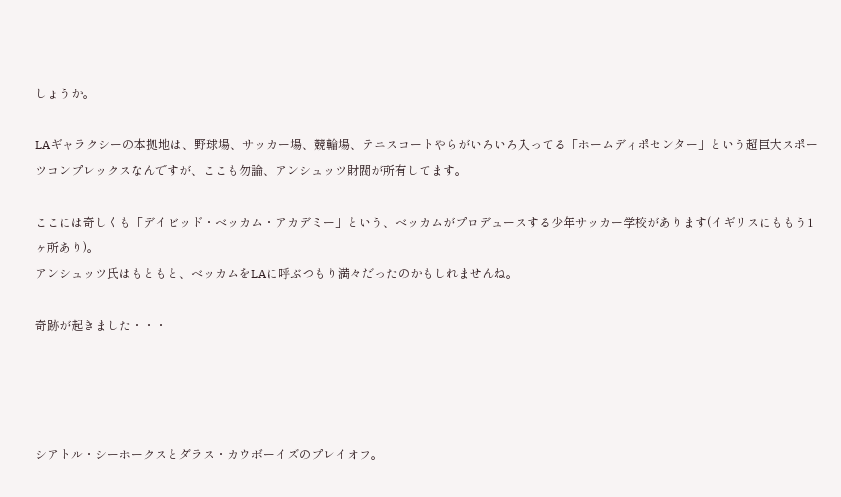しょうか。

LAギャラクシーの本拠地は、野球場、サッカー場、競輪場、テニスコートやらがいろいろ入ってる「ホームディポセンター」という超巨大スポーツコンプレックスなんですが、ここも勿論、アンシュッツ財閥が所有してます。

ここには奇しくも「デイビッド・ベッカム・アカデミー」という、ベッカムがプロデュースする少年サッカー学校があります(イギリスにももう1ヶ所あり)。
アンシュッツ氏はもともと、ベッカムをLAに呼ぶつもり満々だったのかもしれませんね。

奇跡が起きました・・・




シアトル・シーホークスとダラス・カウボーイズのプレイオフ。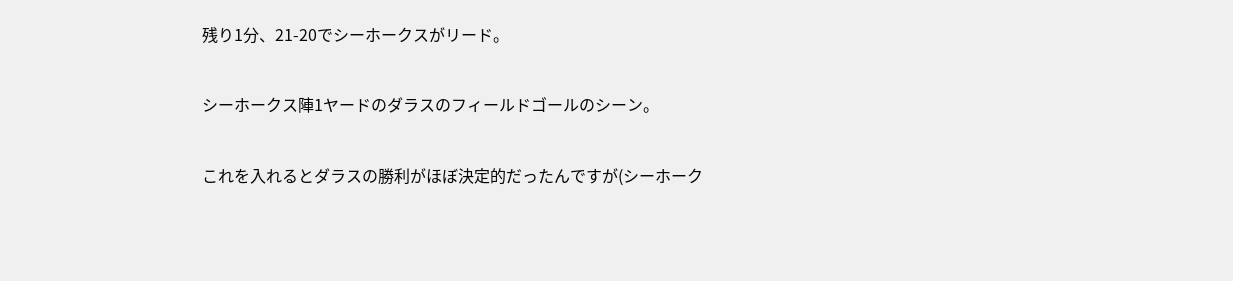残り1分、21-20でシーホークスがリード。

シーホークス陣1ヤードのダラスのフィールドゴールのシーン。

これを入れるとダラスの勝利がほぼ決定的だったんですが(シーホーク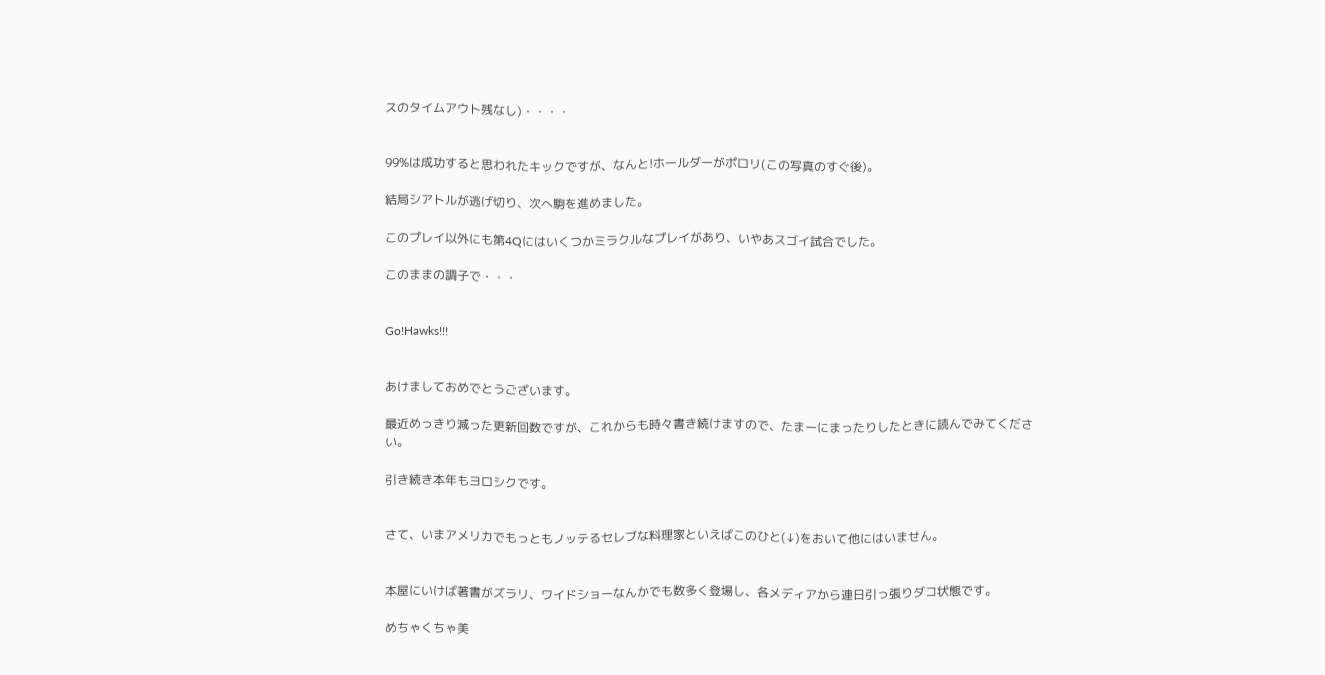スのタイムアウト残なし)・・・・


99%は成功すると思われたキックですが、なんと!ホールダーがポロリ(この写真のすぐ後)。

結局シアトルが逃げ切り、次へ駒を進めました。

このプレイ以外にも第4Qにはいくつかミラクルなプレイがあり、いやあスゴイ試合でした。

このままの調子で・・・


Go!Hawks!!!


あけましておめでとうございます。

最近めっきり減った更新回数ですが、これからも時々書き続けますので、たまーにまったりしたときに読んでみてください。

引き続き本年もヨロシクです。


さて、いまアメリカでもっともノッテるセレブな料理家といえばこのひと(↓)をおいて他にはいません。


本屋にいけば著書がズラリ、ワイドショーなんかでも数多く登場し、各メディアから連日引っ張りダコ状態です。

めちゃくちゃ美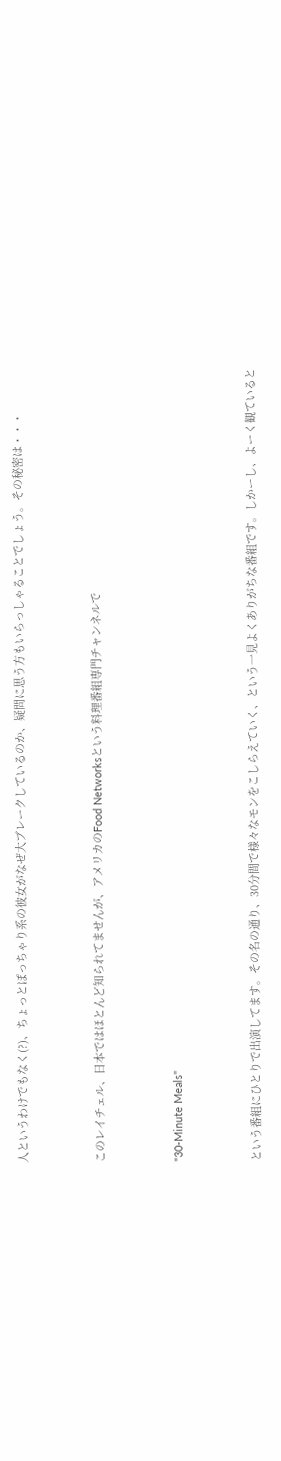人というわけでもなく(?)、ちょっとぽっちゃり系の彼女がなぜ大ブレークしているのか、疑問に思う方もいらっしゃることでしょう。その秘密は・・・


このレイチェル、日本ではほとんど知られてませんが、アメリカのFood Networksという料理番組専門チャンネルで


"30-Minute Meals"


という番組にひとりで出演してます。その名の通り、30分間で様々なモンをこしらえていく、という一見よくありがちな番組です。しかーし、よーく観ていると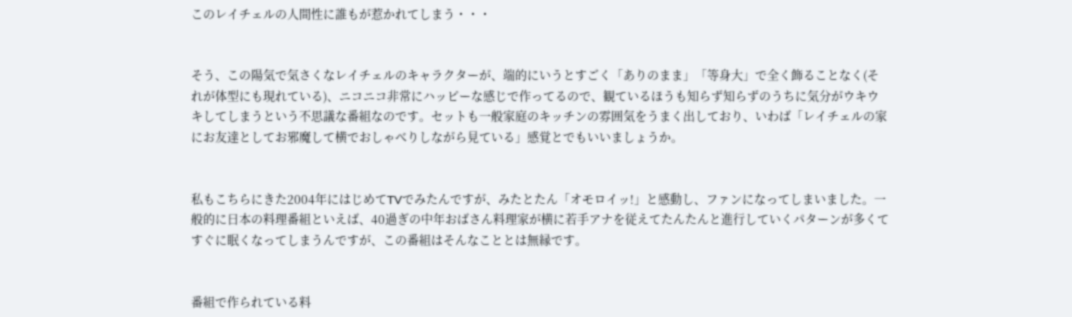このレイチェルの人間性に誰もが惹かれてしまう・・・


そう、この陽気で気さくなレイチェルのキャラクターが、端的にいうとすごく「ありのまま」「等身大」で全く飾ることなく(それが体型にも現れている)、ニコニコ非常にハッピーな感じで作ってるので、観ているほうも知らず知らずのうちに気分がウキウキしてしまうという不思議な番組なのです。セットも一般家庭のキッチンの雰囲気をうまく出しており、いわば「レイチェルの家にお友達としてお邪魔して横でおしゃべりしながら見ている」感覚とでもいいましょうか。


私もこちらにきた2004年にはじめてTVでみたんですが、みたとたん「オモロイッ!」と感動し、ファンになってしまいました。一般的に日本の料理番組といえば、40過ぎの中年おばさん料理家が横に若手アナを従えてたんたんと進行していくパターンが多くてすぐに眠くなってしまうんですが、この番組はそんなこととは無縁です。


番組で作られている料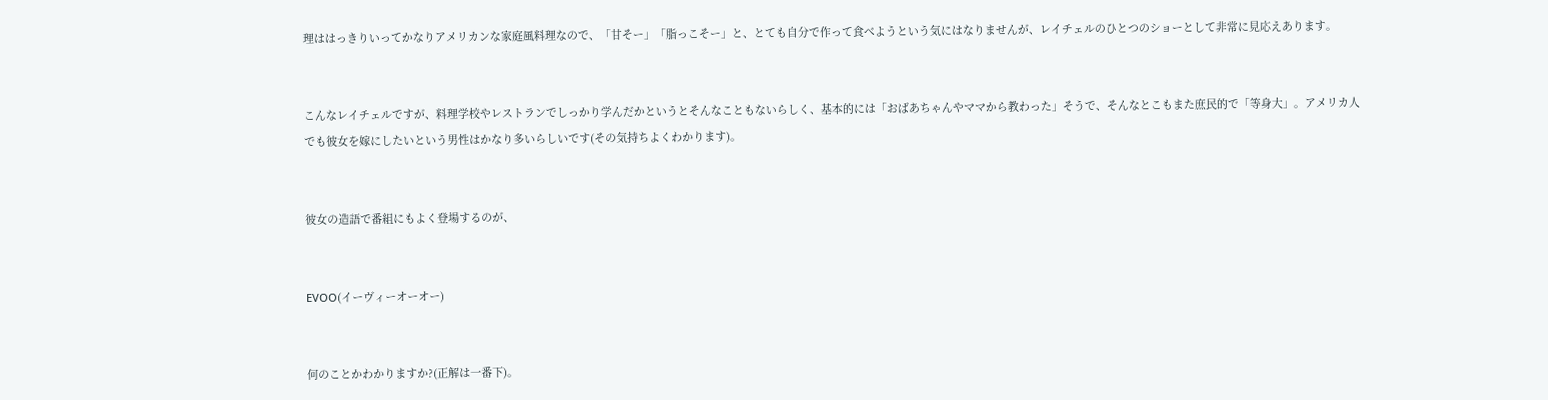理ははっきりいってかなりアメリカンな家庭風料理なので、「甘そー」「脂っこそー」と、とても自分で作って食べようという気にはなりませんが、レイチェルのひとつのショーとして非常に見応えあります。


こんなレイチェルですが、料理学校やレストランでしっかり学んだかというとそんなこともないらしく、基本的には「おばあちゃんやママから教わった」そうで、そんなとこもまた庶民的で「等身大」。アメリカ人でも彼女を嫁にしたいという男性はかなり多いらしいです(その気持ちよくわかります)。


彼女の造語で番組にもよく登場するのが、


EVOO(イーヴィーオーオー)


何のことかわかりますか?(正解は一番下)。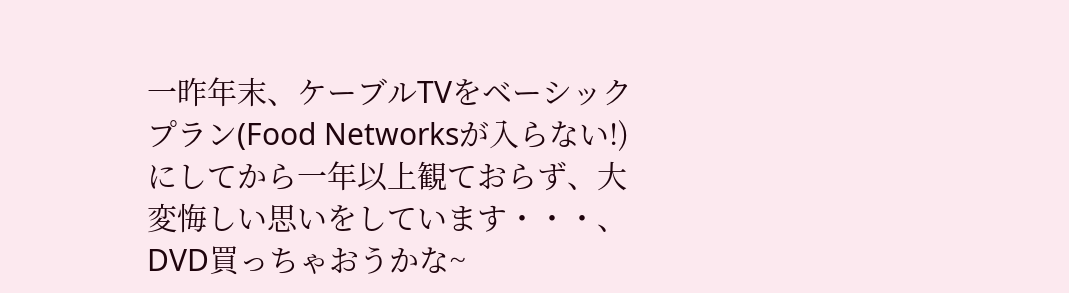一昨年末、ケーブルTVをベーシックプラン(Food Networksが入らない!)にしてから一年以上観ておらず、大変悔しい思いをしています・・・、DVD買っちゃおうかな~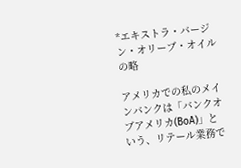*エキストラ・バージン・オリーブ・オイルの略

アメリカでの私のメインバンクは「バンクオブアメリカ(BoA)」という、リテール業務で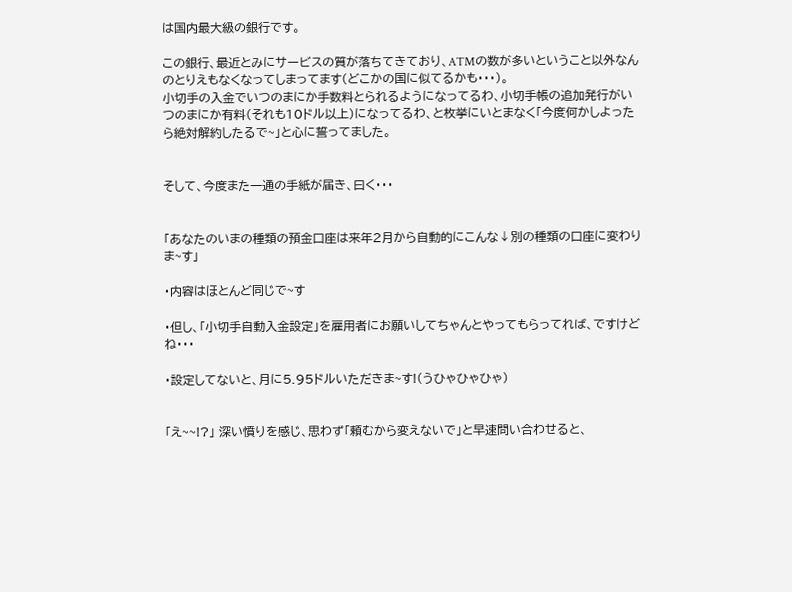は国内最大級の銀行です。

この銀行、最近とみにサービスの質が落ちてきており、ATMの数が多いということ以外なんのとりえもなくなってしまってます(どこかの国に似てるかも・・・)。
小切手の入金でいつのまにか手数料とられるようになってるわ、小切手帳の追加発行がいつのまにか有料(それも10ドル以上)になってるわ、と枚挙にいとまなく「今度何かしよったら絶対解約したるで~」と心に誓ってました。


そして、今度また一通の手紙が届き、曰く・・・


「あなたのいまの種類の預金口座は来年2月から自動的にこんな↓別の種類の口座に変わりま~す」

・内容はほとんど同じで~す

・但し、「小切手自動入金設定」を雇用者にお願いしてちゃんとやってもらってれば、ですけどね・・・

・設定してないと、月に5.95ドルいただきま~す!(うひゃひゃひゃ)


「え~~!?」 深い憤りを感じ、思わず「頼むから変えないで」と早速問い合わせると、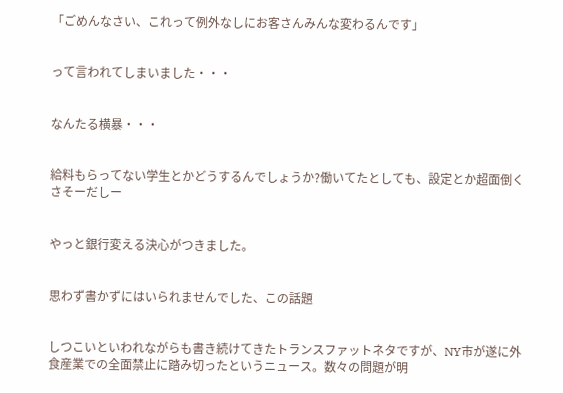「ごめんなさい、これって例外なしにお客さんみんな変わるんです」


って言われてしまいました・・・


なんたる横暴・・・


給料もらってない学生とかどうするんでしょうか?働いてたとしても、設定とか超面倒くさそーだしー


やっと銀行変える決心がつきました。


思わず書かずにはいられませんでした、この話題


しつこいといわれながらも書き続けてきたトランスファットネタですが、NY市が遂に外食産業での全面禁止に踏み切ったというニュース。数々の問題が明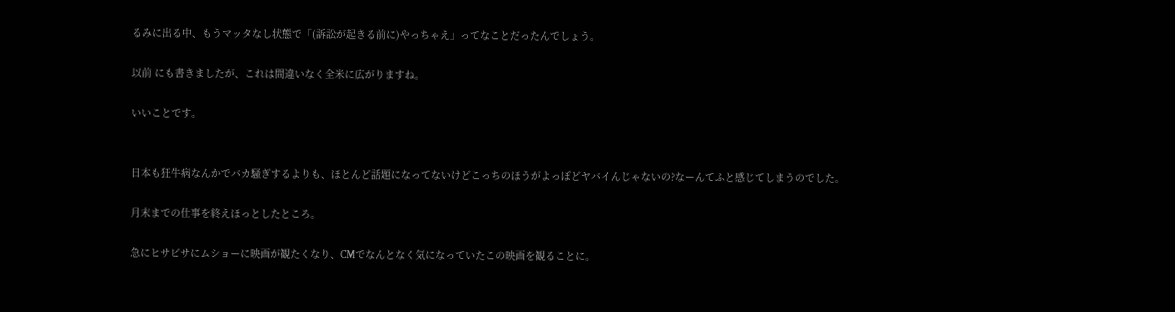るみに出る中、もうマッタなし状態で「(訴訟が起きる前に)やっちゃえ」ってなことだったんでしょう。

以前 にも書きましたが、これは間違いなく全米に広がりますね。

いいことです。


日本も狂牛病なんかでバカ騒ぎするよりも、ほとんど話題になってないけどこっちのほうがよっぽどヤバイんじゃないの?なーんてふと感じてしまうのでした。

月末までの仕事を終えほっとしたところ。

急にヒサビサにムショーに映画が観たくなり、CMでなんとなく気になっていたこの映画を観ることに。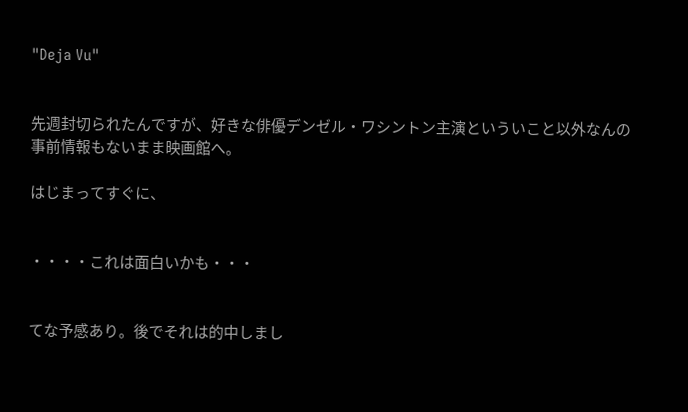"Deja Vu"


先週封切られたんですが、好きな俳優デンゼル・ワシントン主演といういこと以外なんの事前情報もないまま映画館へ。

はじまってすぐに、


・・・・これは面白いかも・・・


てな予感あり。後でそれは的中しまし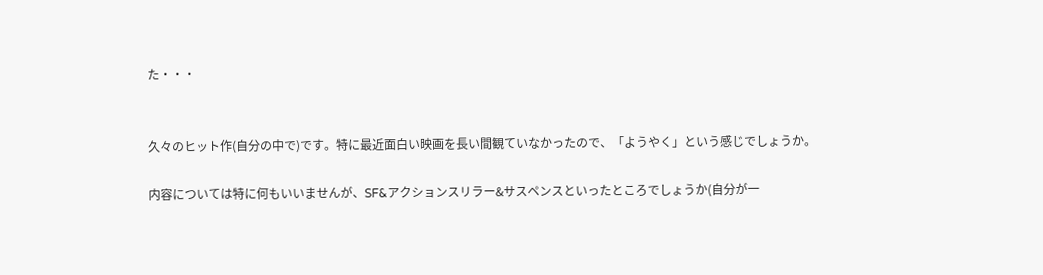た・・・


久々のヒット作(自分の中で)です。特に最近面白い映画を長い間観ていなかったので、「ようやく」という感じでしょうか。

内容については特に何もいいませんが、SF&アクションスリラー&サスペンスといったところでしょうか(自分が一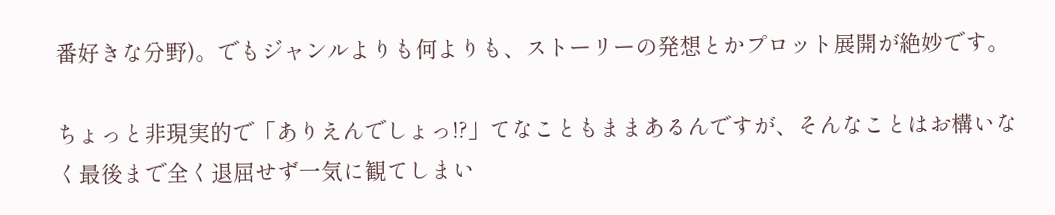番好きな分野)。でもジャンルよりも何よりも、ストーリーの発想とかプロット展開が絶妙です。

ちょっと非現実的で「ありえんでしょっ!?」てなこともままあるんですが、そんなことはお構いなく最後まで全く退屈せず一気に観てしまい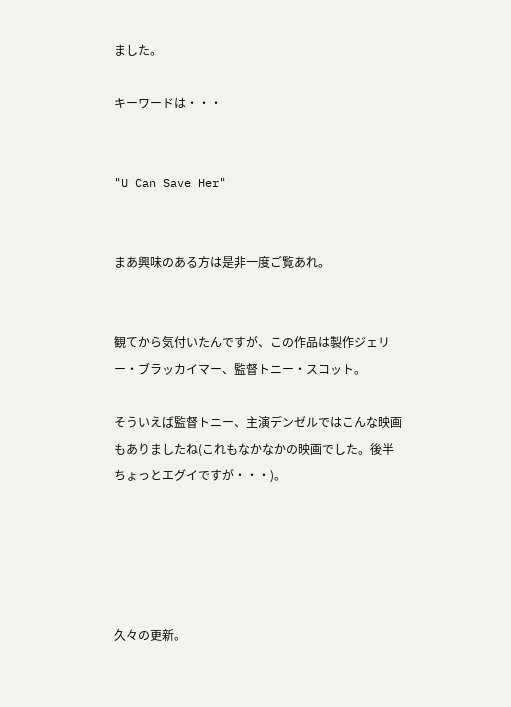ました。

キーワードは・・・


"U Can Save Her"


まあ興味のある方は是非一度ご覧あれ。


観てから気付いたんですが、この作品は製作ジェリー・ブラッカイマー、監督トニー・スコット。

そういえば監督トニー、主演デンゼルではこんな映画 もありましたね(これもなかなかの映画でした。後半ちょっとエグイですが・・・)。





久々の更新。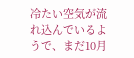冷たい空気が流れ込んでいるようで、まだ10月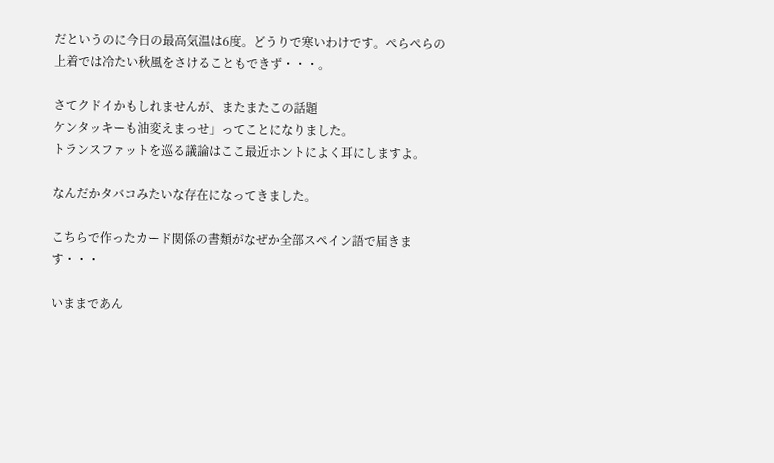だというのに今日の最高気温は6度。どうりで寒いわけです。ぺらぺらの上着では冷たい秋風をさけることもできず・・・。

さてクドイかもしれませんが、またまたこの話題
ケンタッキーも油変えまっせ」ってことになりました。
トランスファットを巡る議論はここ最近ホントによく耳にしますよ。

なんだかタバコみたいな存在になってきました。

こちらで作ったカード関係の書類がなぜか全部スペイン語で届きます・・・

いままであん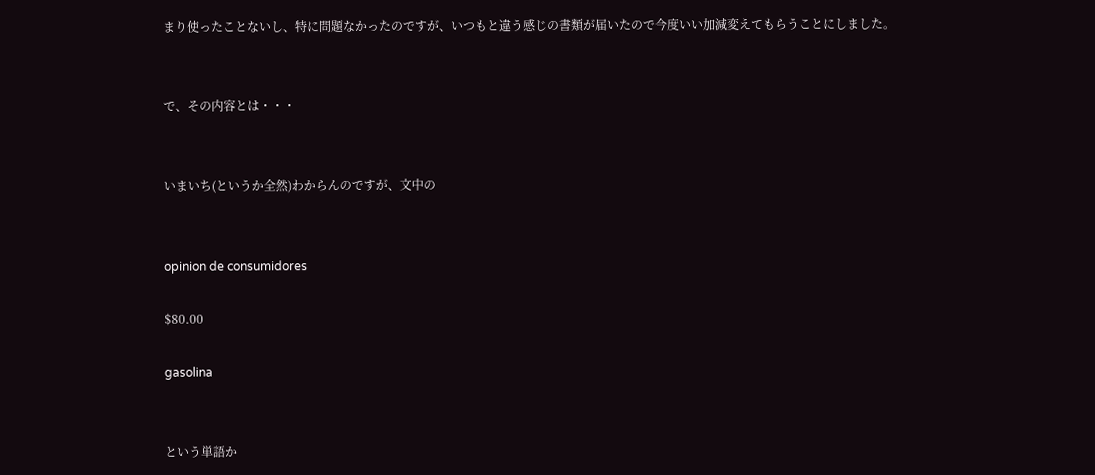まり使ったことないし、特に問題なかったのですが、いつもと違う感じの書類が届いたので今度いい加減変えてもらうことにしました。


で、その内容とは・・・


いまいち(というか全然)わからんのですが、文中の


opinion de consumidores

$80.00

gasolina


という単語か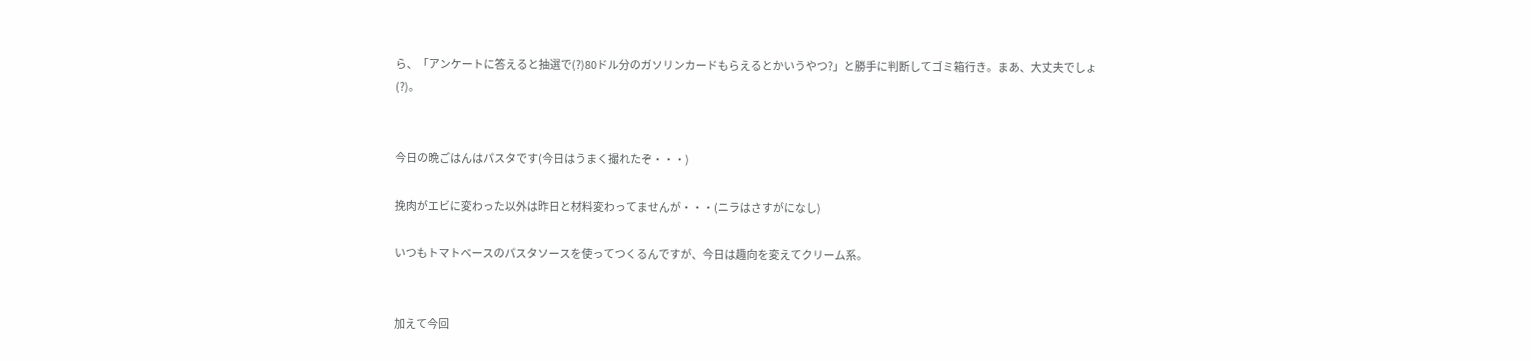ら、「アンケートに答えると抽選で(?)80ドル分のガソリンカードもらえるとかいうやつ?」と勝手に判断してゴミ箱行き。まあ、大丈夫でしょ(?)。


今日の晩ごはんはパスタです(今日はうまく撮れたぞ・・・)

挽肉がエビに変わった以外は昨日と材料変わってませんが・・・(ニラはさすがになし)

いつもトマトベースのパスタソースを使ってつくるんですが、今日は趣向を変えてクリーム系。


加えて今回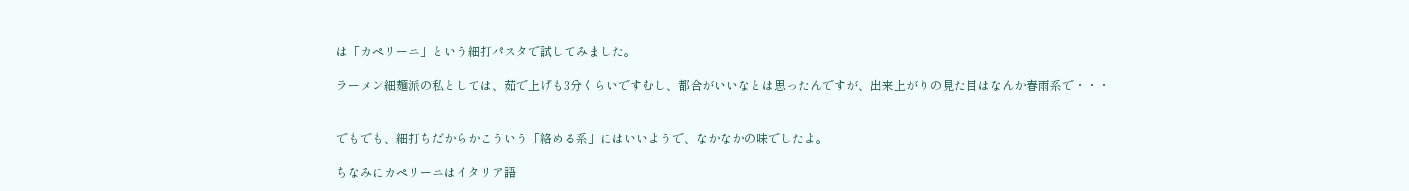は「カペリーニ」という細打パスタで試してみました。

ラーメン細麺派の私としては、茹で上げも3分くらいですむし、都合がいいなとは思ったんですが、出来上がりの見た目はなんか春雨系で・・・


でもでも、細打ちだからかこういう「絡める系」にはいいようで、なかなかの味でしたよ。

ちなみにカペリーニはイタリア語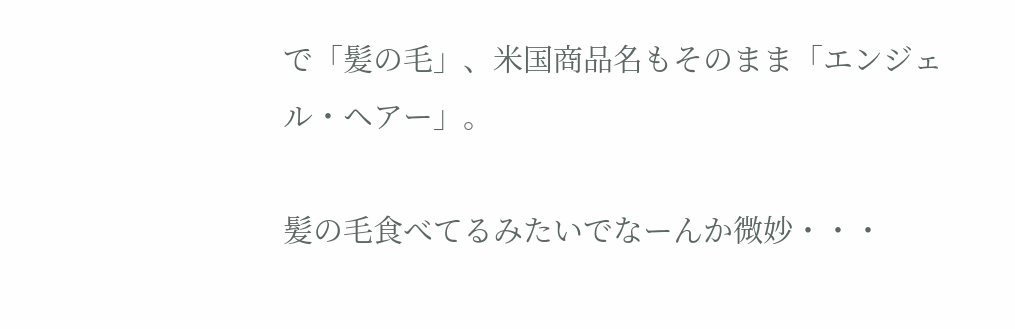で「髪の毛」、米国商品名もそのまま「エンジェル・ヘアー」。

髪の毛食べてるみたいでなーんか微妙・・・